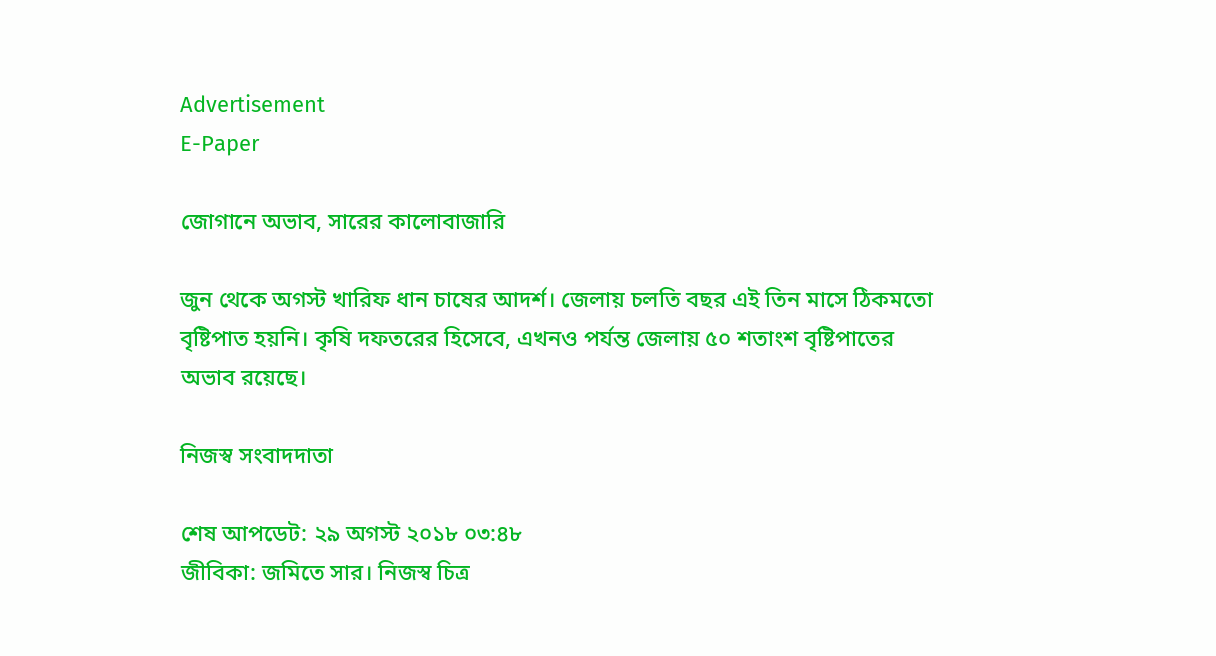Advertisement
E-Paper

জোগানে অভাব, সারের কালোবাজারি

জুন থেকে অগস্ট খারিফ ধান চাষের আদর্শ। জেলায় চলতি বছর এই তিন মাসে ঠিকমতো বৃষ্টিপাত হয়নি। কৃষি দফতরের হিসেবে, এখনও পর্যন্ত জেলায় ৫০ শতাংশ বৃষ্টিপাতের অভাব রয়েছে।

নিজস্ব সংবাদদাতা

শেষ আপডেট: ২৯ অগস্ট ২০১৮ ০৩:৪৮
জীবিকা: জমিতে সার। নিজস্ব চিত্র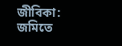জীবিকা: জমিতে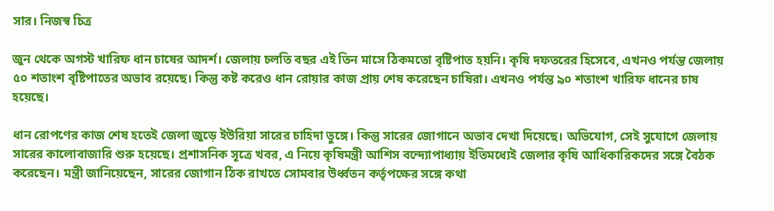সার। নিজস্ব চিত্র

জুন থেকে অগস্ট খারিফ ধান চাষের আদর্শ। জেলায় চলতি বছর এই তিন মাসে ঠিকমতো বৃষ্টিপাত হয়নি। কৃষি দফতরের হিসেবে, এখনও পর্যন্ত জেলায় ৫০ শতাংশ বৃষ্টিপাতের অভাব রয়েছে। কিন্তু কষ্ট করেও ধান রোয়ার কাজ প্রায় শেষ করেছেন চাষিরা। এখনও পর্যন্ত ৯০ শতাংশ খারিফ ধানের চাষ হয়েছে।

ধান রোপণের কাজ শেষ হতেই জেলা জুড়ে ইউরিয়া সারের চাহিদা তুঙ্গে। কিন্তু সারের জোগানে অভাব দেখা দিয়েছে। অভিযোগ, সেই সুযোগে জেলায় সারের কালোবাজারি শুরু হয়েছে। প্রশাসনিক সূত্রে খবর, এ নিয়ে কৃষিমন্ত্রী আশিস বন্দ্যোপাধ্যায় ইতিমধ্যেই জেলার কৃষি আধিকারিকদের সঙ্গে বৈঠক করেছেন। মন্ত্রী জানিয়েছেন, সারের জোগান ঠিক রাখতে সোমবার উর্ধ্বতন কর্তৃপক্ষের সঙ্গে কথা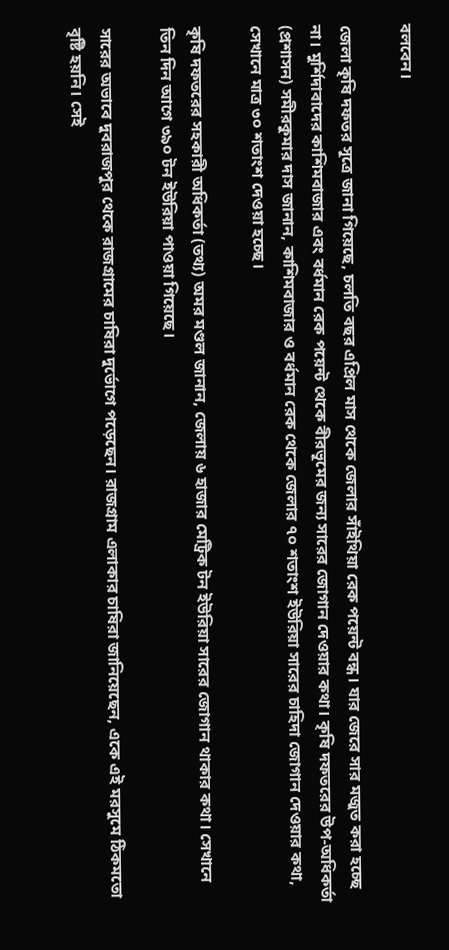বলবেন।

জেলা কৃষি দফতর সূত্রে জানা গিয়েছে, চলতি বছর এপ্রিল মাস থেকে জেলার সাঁইথিয়া রেক পয়েন্ট বন্ধ। যার জেরে সার মজুত করা হচ্ছে না। মুর্শিদাবাদের কাশিমবাজার এবং বর্ধমান রেক পয়েন্ট থেকে বীরভূমের জন্য সারের জোগান দেওয়ার কথা। কৃষি দফতরের উপ-অধিকর্তা (প্রশাসন) সমীরকুমার দাস জানান, কাশিমবাজার ও বর্ধমান রেক থেকে জেলার ৭০ শতাংশ ইউরিয়া সারের চাহিদা জোগান দেওয়ার কথা, সেখানে মাত্র ৩০ শতাংশ দেওয়া হচ্ছে।

কৃষি দফতরের সহকারী অধিকর্তা (তথ্য) অমর মণ্ডল জানান, জেলায় ৬ হাজার মেট্রিক টন ইউরিয়া সারের জোগান থাকার কথা। সেখানে তিন দিন আগে ৩৯০ টন ইউরিয়া পাওয়া গিয়েছে।

সারের অভাবে দুবরাজপুর থেকে রাজগ্রামের চাষিরা দুর্ভোগে পড়েছেন। রাজগ্রাম এলাকার চাষিরা জানিয়েছেন, একে এই মরসুমে ঠিকমতো বৃষ্টি হয়নি। সেই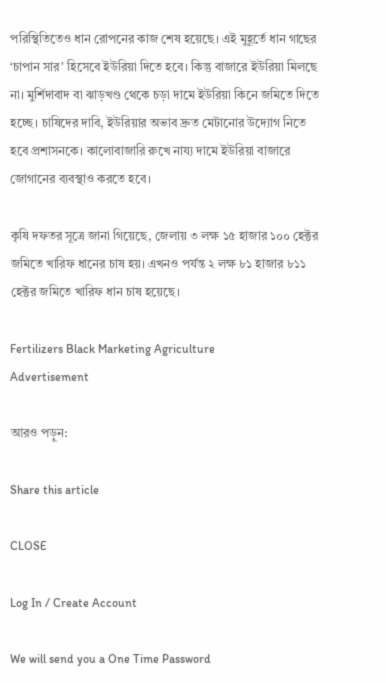পরিস্থিতিতেও ধান রোপনের কাজ শেষ হয়েছে। এই মুহূর্তে ধান গাছের ‘চাপান সার’ হিসেবে ইউরিয়া দিতে হবে। কিন্তু বাজারে ইউরিয়া মিলছে না। মুর্শিদাবাদ বা ঝাড়খণ্ড থেকে চড়া দামে ইউরিয়া কিনে জমিতে দিতে হচ্ছে। চাষিদের দাবি, ইউরিয়ার অভাব দ্রুত মেটানোর উদ্যোগ নিতে হবে প্রশাসনকে। কালোবাজারি রুখে নায্য দামে ইউরিয়া বাজারে জোগানের ব্যবস্থাও করতে হবে।

কৃষি দফতর সূত্রে জানা গিয়েছে, জেলায় ৩ লক্ষ ১৫ হাজার ১০০ হেক্টর জমিতে খারিফ ধানের চাষ হয়। এখনও পর্যন্ত ২ লক্ষ ৮১ হাজার ৮১১ হেক্টর জমিতে খারিফ ধান চাষ হয়েছে।

Fertilizers Black Marketing Agriculture
Advertisement

আরও পড়ুন:

Share this article

CLOSE

Log In / Create Account

We will send you a One Time Password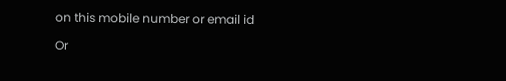on this mobile number or email id

Or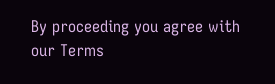By proceeding you agree with our Terms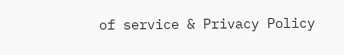of service & Privacy Policy